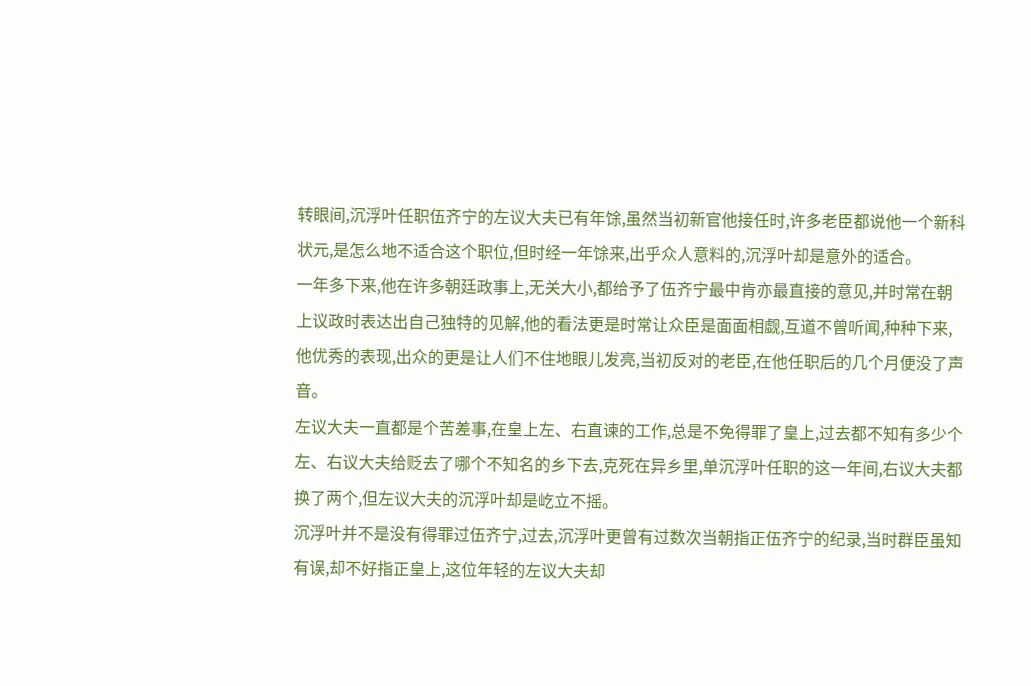转眼间,沉浮叶任职伍齐宁的左议大夫已有年馀,虽然当初新官他接任时,许多老臣都说他一个新科状元,是怎么地不适合这个职位,但时经一年馀来,出乎众人意料的,沉浮叶却是意外的适合。
一年多下来,他在许多朝廷政事上,无关大小,都给予了伍齐宁最中肯亦最直接的意见,并时常在朝上议政时表达出自己独特的见解,他的看法更是时常让众臣是面面相觑,互道不曾听闻,种种下来,他优秀的表现,出众的更是让人们不住地眼儿发亮,当初反对的老臣,在他任职后的几个月便没了声音。
左议大夫一直都是个苦差事,在皇上左、右直谏的工作,总是不免得罪了皇上,过去都不知有多少个左、右议大夫给贬去了哪个不知名的乡下去,克死在异乡里,单沉浮叶任职的这一年间,右议大夫都换了两个,但左议大夫的沉浮叶却是屹立不摇。
沉浮叶并不是没有得罪过伍齐宁,过去,沉浮叶更曾有过数次当朝指正伍齐宁的纪录,当时群臣虽知有误,却不好指正皇上,这位年轻的左议大夫却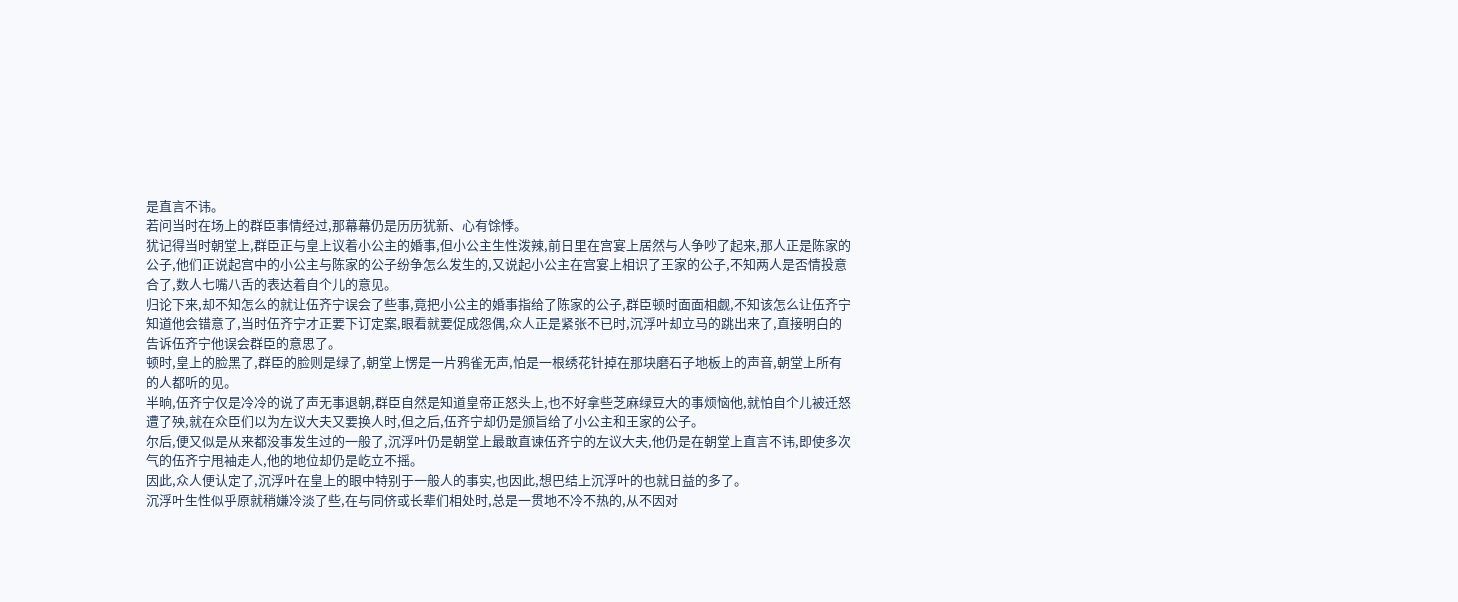是直言不讳。
若问当时在场上的群臣事情经过,那幕幕仍是历历犹新、心有馀悸。
犹记得当时朝堂上,群臣正与皇上议着小公主的婚事,但小公主生性泼辣,前日里在宫宴上居然与人争吵了起来,那人正是陈家的公子,他们正说起宫中的小公主与陈家的公子纷争怎么发生的,又说起小公主在宫宴上相识了王家的公子,不知两人是否情投意合了,数人七嘴八舌的表达着自个儿的意见。
归论下来,却不知怎么的就让伍齐宁误会了些事,竟把小公主的婚事指给了陈家的公子,群臣顿时面面相觑,不知该怎么让伍齐宁知道他会错意了,当时伍齐宁才正要下订定案,眼看就要促成怨偶,众人正是紧张不已时,沉浮叶却立马的跳出来了,直接明白的告诉伍齐宁他误会群臣的意思了。
顿时,皇上的脸黑了,群臣的脸则是绿了,朝堂上愣是一片鸦雀无声,怕是一根绣花针掉在那块磨石子地板上的声音,朝堂上所有的人都听的见。
半晌,伍齐宁仅是冷冷的说了声无事退朝,群臣自然是知道皇帝正怒头上,也不好拿些芝麻绿豆大的事烦恼他,就怕自个儿被迁怒遭了殃,就在众臣们以为左议大夫又要换人时,但之后,伍齐宁却仍是颁旨给了小公主和王家的公子。
尔后,便又似是从来都没事发生过的一般了,沉浮叶仍是朝堂上最敢直谏伍齐宁的左议大夫,他仍是在朝堂上直言不讳,即使多次气的伍齐宁甩袖走人,他的地位却仍是屹立不摇。
因此,众人便认定了,沉浮叶在皇上的眼中特别于一般人的事实,也因此,想巴结上沉浮叶的也就日益的多了。
沉浮叶生性似乎原就稍嫌冷淡了些,在与同侪或长辈们相处时,总是一贯地不冷不热的,从不因对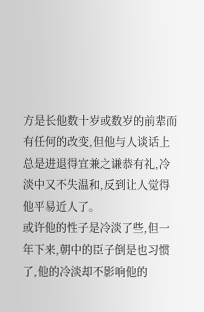方是长他数十岁或数岁的前辈而有任何的改变,但他与人谈话上总是进退得宜兼之谦恭有礼,冷淡中又不失温和,反到让人觉得他平易近人了。
或许他的性子是冷淡了些,但一年下来,朝中的臣子倒是也习惯了,他的冷淡却不影响他的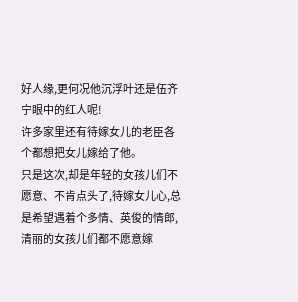好人缘,更何况他沉浮叶还是伍齐宁眼中的红人呢!
许多家里还有待嫁女儿的老臣各个都想把女儿嫁给了他。
只是这次,却是年轻的女孩儿们不愿意、不肯点头了,待嫁女儿心,总是希望遇着个多情、英俊的情郎,清丽的女孩儿们都不愿意嫁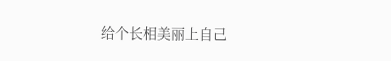给个长相美丽上自己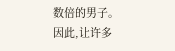数倍的男子。
因此,让许多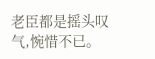老臣都是摇头叹气,惋惜不已。